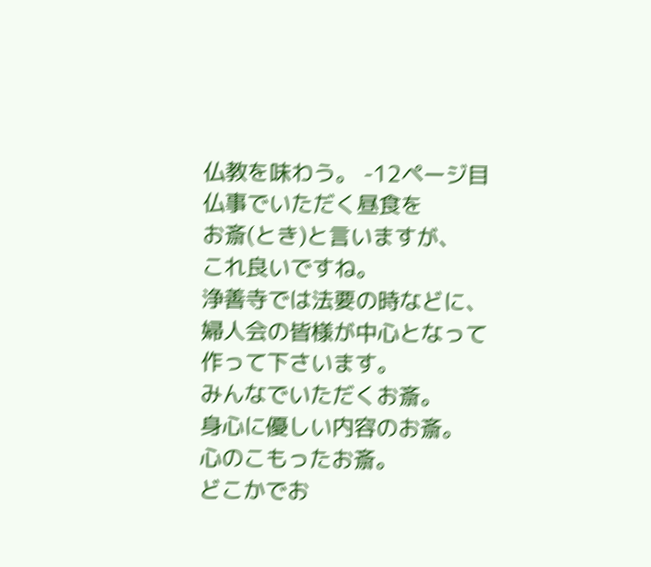仏教を味わう。 -12ページ目
仏事でいただく昼食を
お斎(とき)と言いますが、
これ良いですね。
浄善寺では法要の時などに、
婦人会の皆様が中心となって
作って下さいます。
みんなでいただくお斎。
身心に優しい内容のお斎。
心のこもったお斎。
どこかでお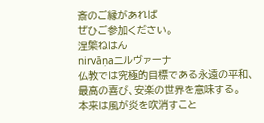斎のご縁があれば
ぜひご参加ください。
涅槃ねはん
nirvāṇaニルヴァーナ
仏教では究極的目標である永遠の平和、
最高の喜び、安楽の世界を意味する。
本来は風が炎を吹消すこと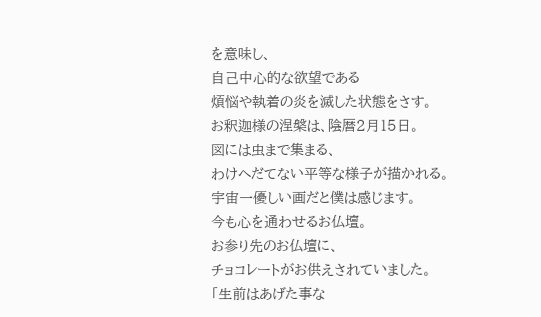を意味し、
自己中心的な欲望である
煩悩や執着の炎を滅した状態をさす。
お釈迦様の涅槃は、陰暦2月15日。
図には虫まで集まる、
わけへだてない平等な様子が描かれる。
宇宙一優しい画だと僕は感じます。
今も心を通わせるお仏壇。
お参り先のお仏壇に、
チョコレートがお供えされていました。
「生前はあげた事な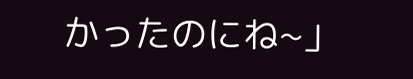かったのにね~」